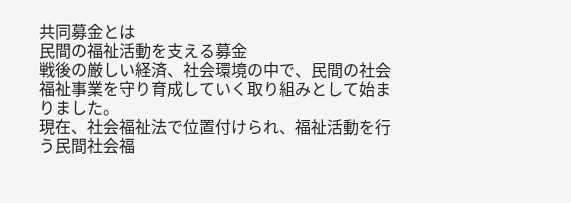共同募金とは
民間の福祉活動を支える募金
戦後の厳しい経済、社会環境の中で、民間の社会福祉事業を守り育成していく取り組みとして始まりました。
現在、社会福祉法で位置付けられ、福祉活動を行う民間社会福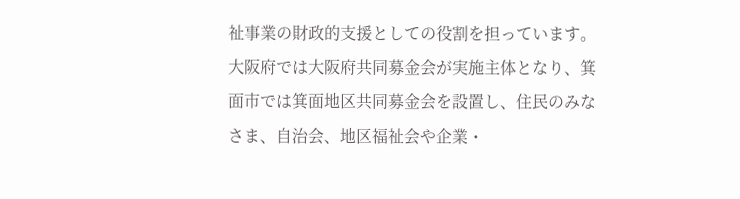祉事業の財政的支援としての役割を担っています。大阪府では大阪府共同募金会が実施主体となり、箕面市では箕面地区共同募金会を設置し、住民のみなさま、自治会、地区福祉会や企業・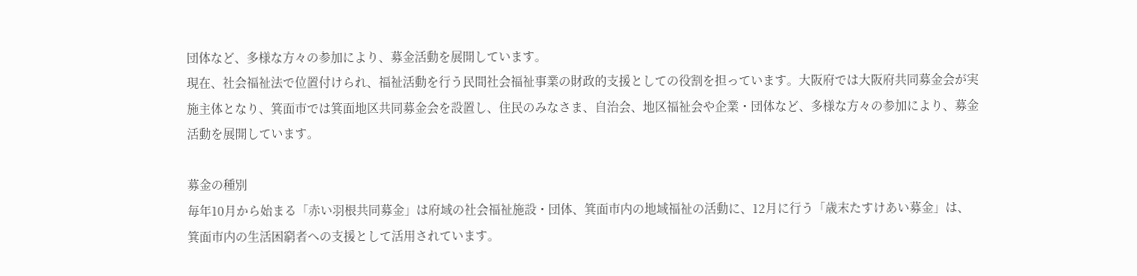団体など、多様な方々の参加により、募金活動を展開しています。
現在、社会福祉法で位置付けられ、福祉活動を行う民間社会福祉事業の財政的支援としての役割を担っています。大阪府では大阪府共同募金会が実施主体となり、箕面市では箕面地区共同募金会を設置し、住民のみなさま、自治会、地区福祉会や企業・団体など、多様な方々の参加により、募金活動を展開しています。

募金の種別
毎年10月から始まる「赤い羽根共同募金」は府域の社会福祉施設・団体、箕面市内の地域福祉の活動に、12月に行う「歳末たすけあい募金」は、箕面市内の生活困窮者への支援として活用されています。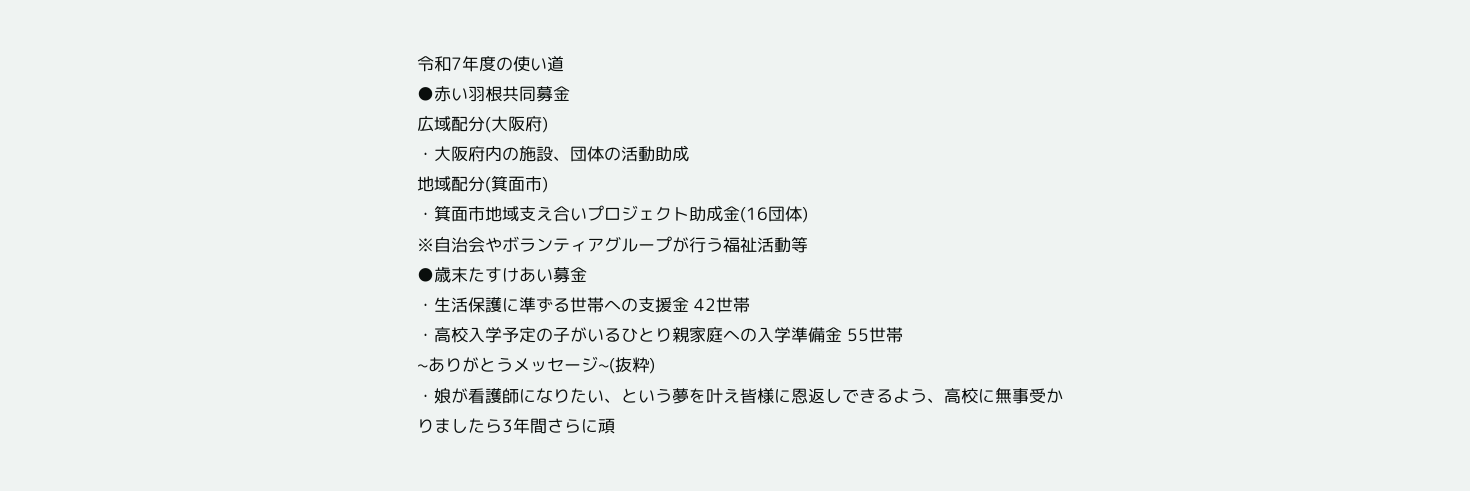令和7年度の使い道
●赤い羽根共同募金
広域配分(大阪府)
・大阪府内の施設、団体の活動助成
地域配分(箕面市)
・箕面市地域支え合いプロジェクト助成金(16団体)
※自治会やボランティアグループが行う福祉活動等
●歳末たすけあい募金
・生活保護に準ずる世帯への支援金 42世帯
・高校入学予定の子がいるひとり親家庭への入学準備金 55世帯
~ありがとうメッセージ~(抜粋)
・娘が看護師になりたい、という夢を叶え皆様に恩返しできるよう、高校に無事受かりましたら3年間さらに頑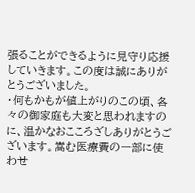張ることができるように見守り応援していきます。この度は誠にありがとうございました。
・何もかもが値上がりのこの頃、各々の御家庭も大変と思われますのに、温かなおこころざしありがとうございます。嵩む医療費の一部に使わせ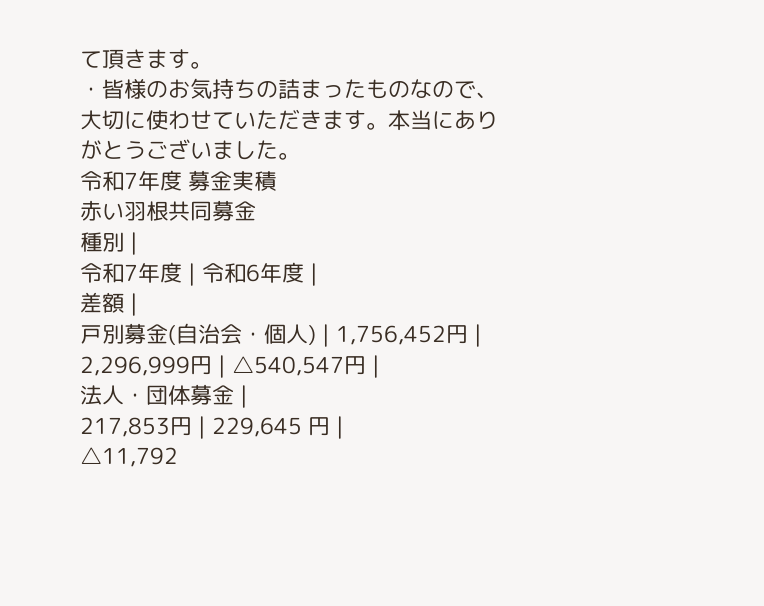て頂きます。
・皆様のお気持ちの詰まったものなので、大切に使わせていただきます。本当にありがとうございました。
令和7年度 募金実積
赤い羽根共同募金
種別 |
令和7年度 | 令和6年度 |
差額 |
戸別募金(自治会・個人) | 1,756,452円 | 2,296,999円 | △540,547円 |
法人・団体募金 |
217,853円 | 229,645 円 |
△11,792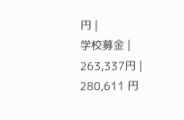円 |
学校募金 |
263,337円 | 280,611 円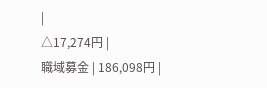|
△17,274円 |
職域募金 | 186,098円 |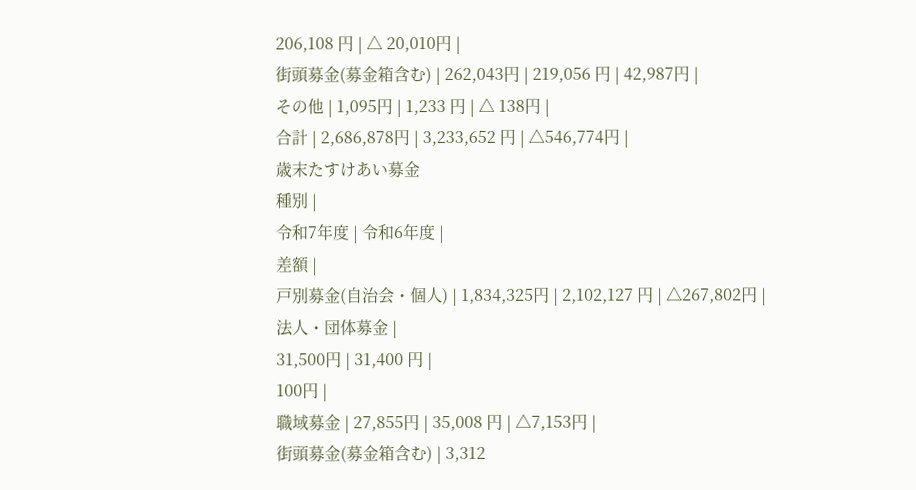206,108 円 | △ 20,010円 |
街頭募金(募金箱含む) | 262,043円 | 219,056 円 | 42,987円 |
その他 | 1,095円 | 1,233 円 | △ 138円 |
合計 | 2,686,878円 | 3,233,652 円 | △546,774円 |
歳末たすけあい募金
種別 |
令和7年度 | 令和6年度 |
差額 |
戸別募金(自治会・個人) | 1,834,325円 | 2,102,127 円 | △267,802円 |
法人・団体募金 |
31,500円 | 31,400 円 |
100円 |
職域募金 | 27,855円 | 35,008 円 | △7,153円 |
街頭募金(募金箱含む) | 3,312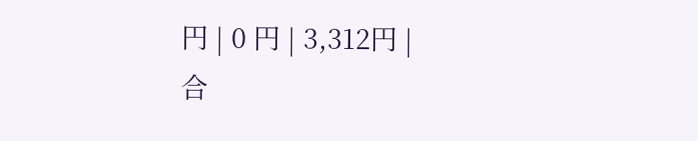円 | 0 円 | 3,312円 |
合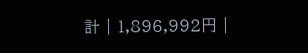計 | 1,896,992円 |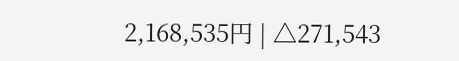2,168,535円 | △271,543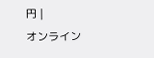円 |
オンライン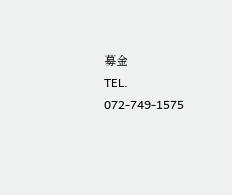募金
TEL.
072-749-1575